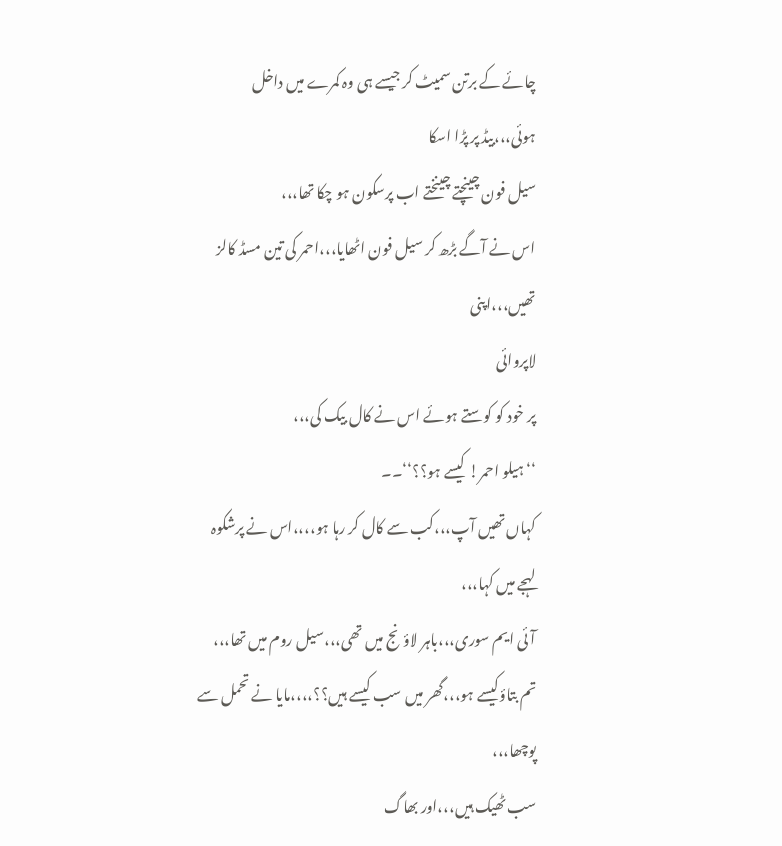چائے کے برتن سمیٹ کر جیسے ہی وہ کمرے میں داخل
ہوئی،،،بیڈ پر پڑا اسکا
سیل فون چینچتے چینختے اب پرسکون ہو چکا تھا،،،
اس نے آگے بڑھ کر سیل فون اٹھایا،،،احمر کی تین مسڈ کالز تھیں،،،اپنی
لاپروائی
پر خود کو کوستے ہوئے اس نے کال بیک کی،،،
‘‘ ہیلو احمر! کیسے ہو؟؟‘‘۔۔
کہاں تھیں آپ،،،کب سے کال کر رہا ہو،،،،اس نے پرشکوہ لہجے میں کہا،،،
آئی ایم سوری،،،باہر لاؤنج میں تھی،،،سیل روم میں تھا،،،
تم بتاؤکیسے ہو،،،گھر میں سب کیسے ہیں؟؟،،،،مایا نے تحمل سے پوچھا،،،
سب ٹھیک ہیں،،،اور بھاگ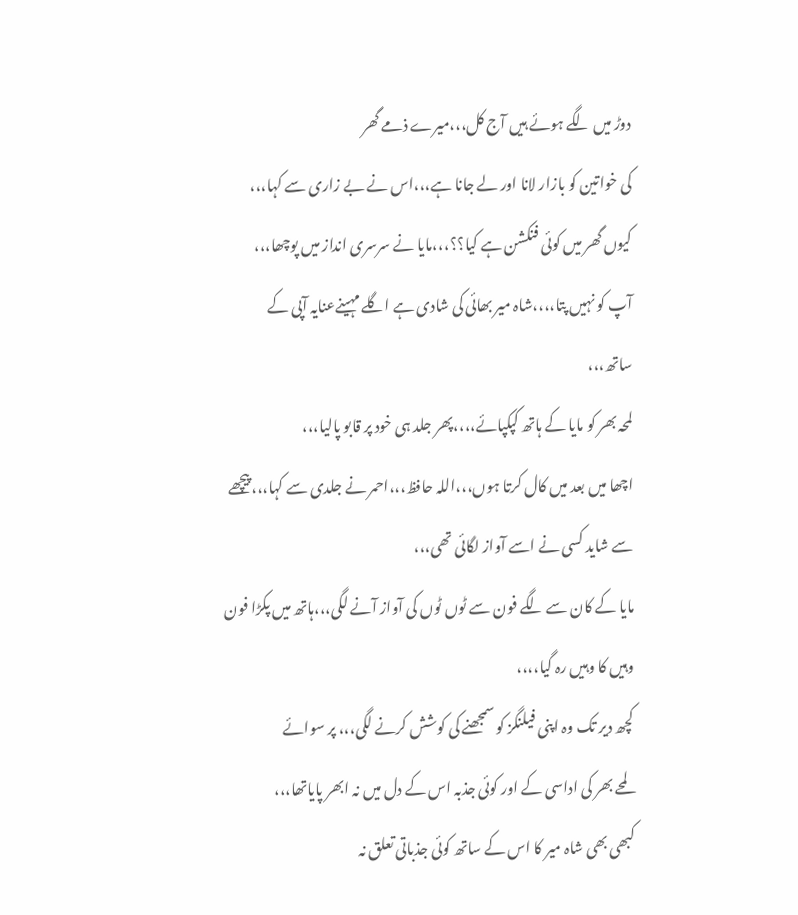دوڑ میں لگے ہوئے ہیں آج کل،،،میرے ذمے گھر
کی خواتین کو بازار لانا اور لے جانا ہے،،،اس نے بے زاری سے کہا،،،
کیوں گھر میں کوئی فنکشن ہے کیا؟؟،،،مایا نے سرسری انداز میں پوچھا،،،
آپ کو نہیں پتا،،،،شاہ میر بھائی کی شادی ہے اگلے مہینےعنایہ آپی کے
ساتھ،،،
لمحہ بھر کو مایا کے ہاتھ کپکپائے،،،،پھر جلد ہی خود پر قابو پالیا،،،
اچھا میں بعد میں کال کرتا ہوں،،،اللہ حافظ،،،احمر نے جلدی سے کہا،،،پیچھے
سے شاید کسی نے اسے آواز لگائی تھی،،،
مایا کے کان سے لگے فون سے ٹوں ٹوں کی آواز آنے لگی،،،ہاتھ میں پکڑا فون
وہیں کا وہیں رہ گیا،،،،
کچھ دیر تک وہ اپنی فیلنگز کو سمجھنے کی کوشش کرنے لگی،،، پر سوائے
لمحے بھر کی اداسی کے اور کوئی جذبہ اس کے دل میں نہ ابھر پایاتھا،،،
کبھی بھی شاہ میر کا اس کے ساتھ کوئی جذباتی تعلق نہ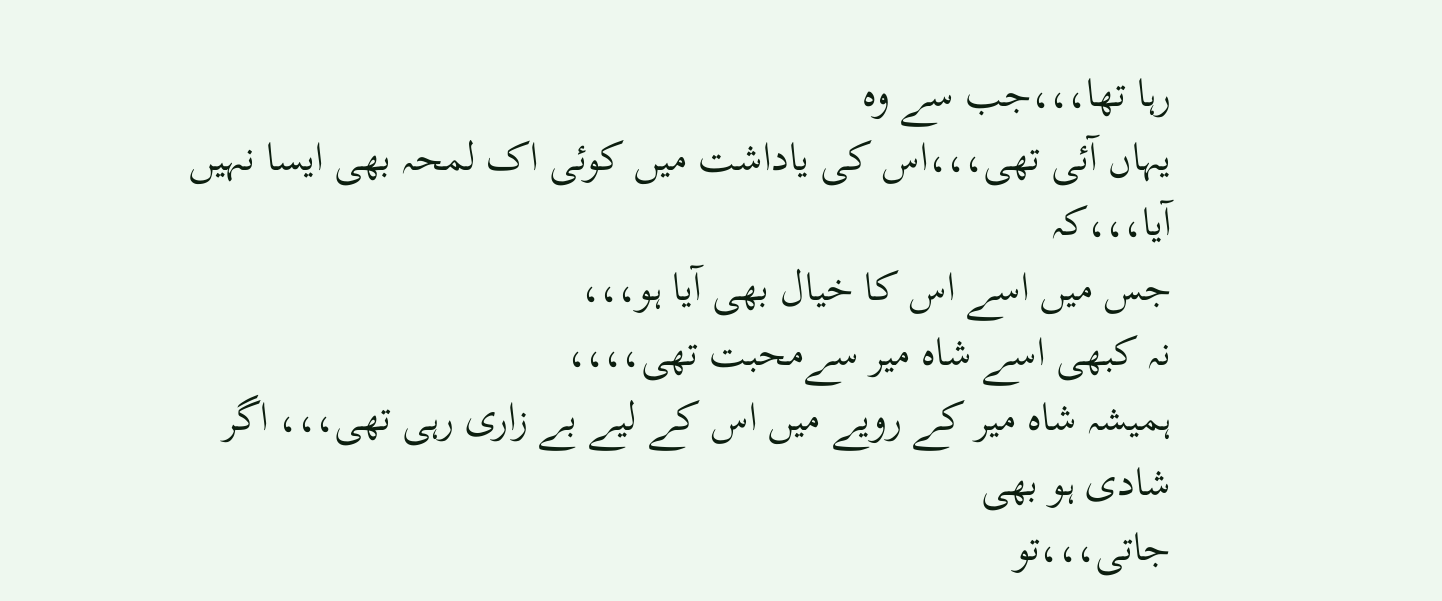رہا تھا،،،جب سے وہ
یہاں آئی تھی،،،اس کی یاداشت میں کوئی اک لمحہ بھی ایسا نہیں آیا،،،کہ
جس میں اسے اس کا خیال بھی آیا ہو،،،
نہ کبھی اسے شاہ میر سےمحبت تھی،،،،
ہمیشہ شاہ میر کے رویے میں اس کے لیے بے زاری رہی تھی،،، اگر شادی ہو بھی
جاتی،،،تو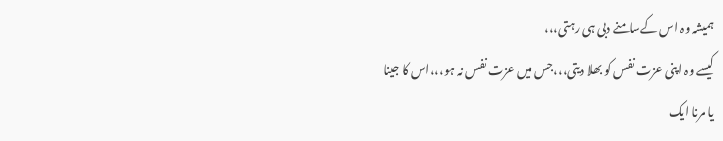ہمیشہ وہ اس کےسامنے دبی ہی رہتی،،،
کیسے وہ اپنی عزت نفس کو بھلا دیتی،،،جس میں عزت نفس نہ ہو،،،اس کا جینا
یا مرنا ایک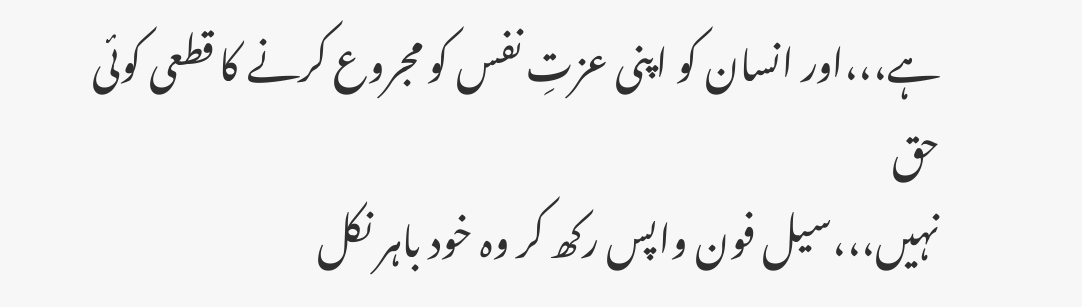ہے،،،اور انسان کو اپنی عزتِ نفس کو مجروع کرنے کا قطعی کوئی
حق
نہیں،،،سیل فون واپس رکھ کر وہ خود باہر نکل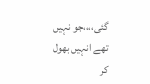گئی،،،،جو نہیں تھے انہیں بھول
کر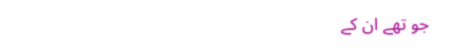جو تھے ان کے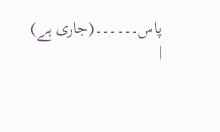پاس۔۔۔۔۔۔(جاری ہے)
|